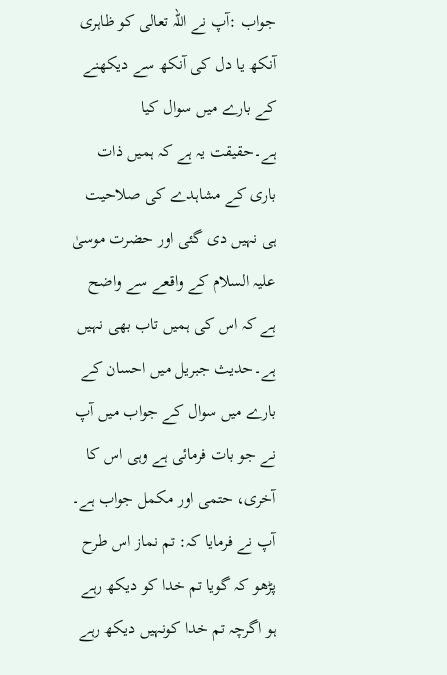جواب :آپ نے اللہ تعالی کو ظاہری آنکھ یا دل کی آنکھ سے دیکھنے کے بارے میں سوال کیا ہے۔حقیقت یہ ہے کہ ہمیں ذات باری کے مشاہدے کی صلاحیت ہی نہیں دی گئی اور حضرت موسیٰ علیہ السلام کے واقعے سے واضح ہے کہ اس کی ہمیں تاب بھی نہیں ہے۔حدیث جبریل میں احسان کے بارے میں سوال کے جواب میں آپ نے جو بات فرمائی ہے وہی اس کا آخری، حتمی اور مکمل جواب ہے۔ آپ نے فرمایا کہ: تم نماز اس طرح پڑھو کہ گویا تم خدا کو دیکھ رہے ہو اگرچہ تم خدا کونہیں دیکھ رہے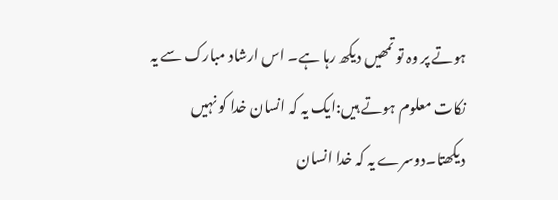ہوتے پر وہ تو تمھیں دیکھ رہا ہے۔ اس ارشاد مبارک سے یہ نکات معلوم ہوتے ہیں:ایک یہ کہ انسان خدا کو نہیں دیکھتا۔دوسرے یہ کہ خدا انسان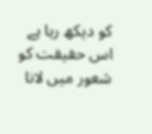کو دیکھ رہا ہے اس حقیقت کو شعور میں لانا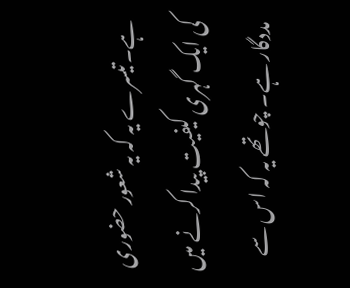ہے۔تیسرے یہ کہ یہ شعور حضوری کی ایک گہری کیفیت پیدا کرنے میں مددگار ہے۔ چوتھے یہ کہ اس سے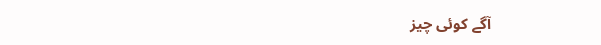آگے کوئی چیز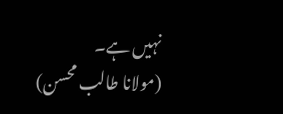نہیں ہے۔
(مولانا طالب محسن)